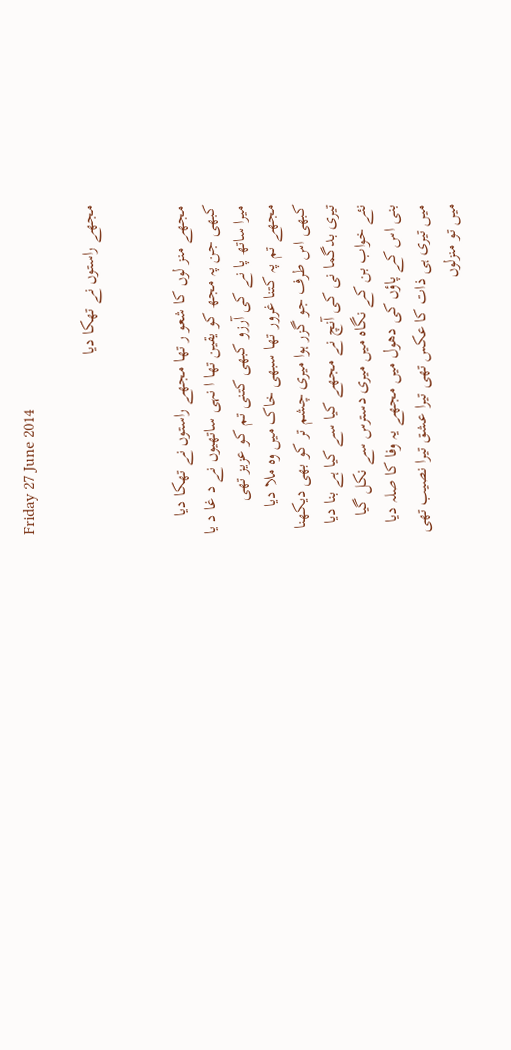Friday 27 June 2014

مجھے راستوں نے تھکا دیا


مجھے منز لوں کا شعو ر تھا مجھے راستوں نے تھکا دیا
کبھی جن پہ مجھ کو یقین تھا ا نہی ساتھیوں نے د غا د یا
میرا ساتھ پا نے کی آرزو کبھی کتنی تم کو عزیز تھی
مجھے تم پہ کتنا غرور تھا سبھی خاک میں وہ ملا دیا
کبھی اس طرف جو گزر ہوا میری چشم تر کو بھی دیکھنا
تیری بدگما نی کی آنچ نے مجھے کیا سے کیا ہے بنا دیا
نئے خواب بن کے نگاہ میں میری دسترس سے نکل گیا
بنی اس کے پاؤں کی دھول میں مجھے یہ وفا کا صلہ دیا
میں تیری ہی ذات کا عکس تھی تیرا عشق تیرا نصیب تھی
میں تو منزلوں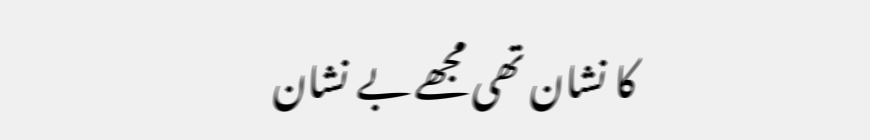کا نشان تھی مجھے بے نشان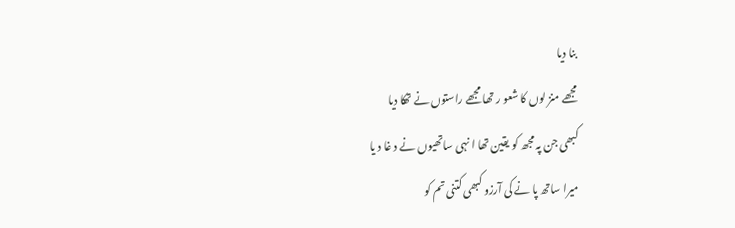بنا دیا
مجھے منز لوں کا شعو ر تھا مجھے راستوں نے تھکا دیا
کبھی جن پہ مجھ کو یقین تھا ا نہی ساتھیوں نے د غا د یا
میرا ساتھ پا نے کی آرزو کبھی کتنی تم کو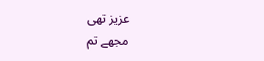عزیز تھی
مجھے تم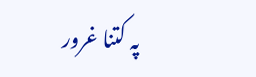پہ کتنا غرور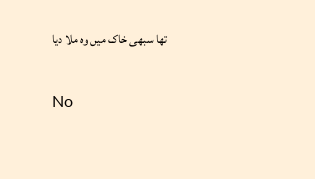تھا سبھی خاک میں وہ ملا دیا

No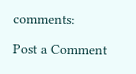comments:

Post a Comment